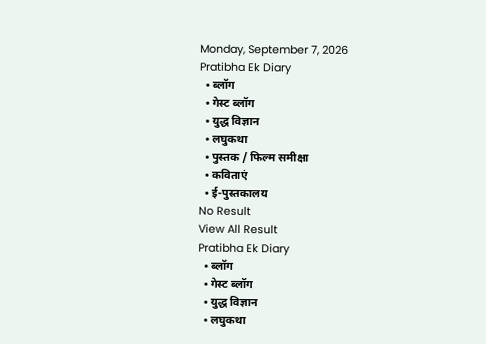Monday, September 7, 2026
Pratibha Ek Diary
  • ब्लॉग
  • गेस्ट ब्लॉग
  • युद्ध विज्ञान
  • लघुकथा
  • पुस्तक / फिल्म समीक्षा
  • कविताएं
  • ई-पुस्तकालय
No Result
View All Result
Pratibha Ek Diary
  • ब्लॉग
  • गेस्ट ब्लॉग
  • युद्ध विज्ञान
  • लघुकथा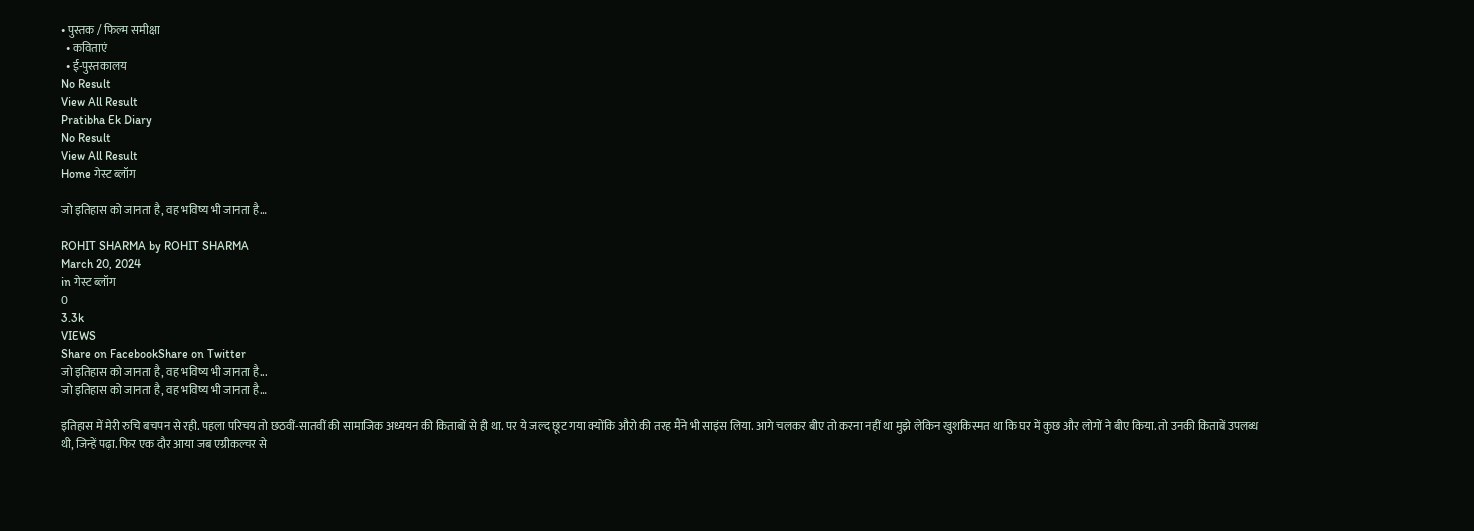• पुस्तक / फिल्म समीक्षा
  • कविताएं
  • ई-पुस्तकालय
No Result
View All Result
Pratibha Ek Diary
No Result
View All Result
Home गेस्ट ब्लॉग

जो इतिहास को जानता है, वह भविष्य भी जानता है…

ROHIT SHARMA by ROHIT SHARMA
March 20, 2024
in गेस्ट ब्लॉग
0
3.3k
VIEWS
Share on FacebookShare on Twitter
जो इतिहास को जानता है, वह भविष्य भी जानता है...
जो इतिहास को जानता है, वह भविष्य भी जानता है…

इतिहास में मेरी रुचि बचपन से रही. पहला परिचय तो छठवीं-सातवीं की सामाजिक अध्ययन की किताबों से ही था. पर ये जल्द छूट गया क्योंकि औरो की तरह मैंने भी साइंस लिया. आगे चलकर बीए तो करना नहीं था मुझे लेकिन खुशकिस्मत था कि घर में कुछ और लोगों ने बीए किया. तो उनकी किताबें उपलब्ध थी, जिन्हें पढ़ा. फिर एक दौर आया जब एग्रीकल्चर से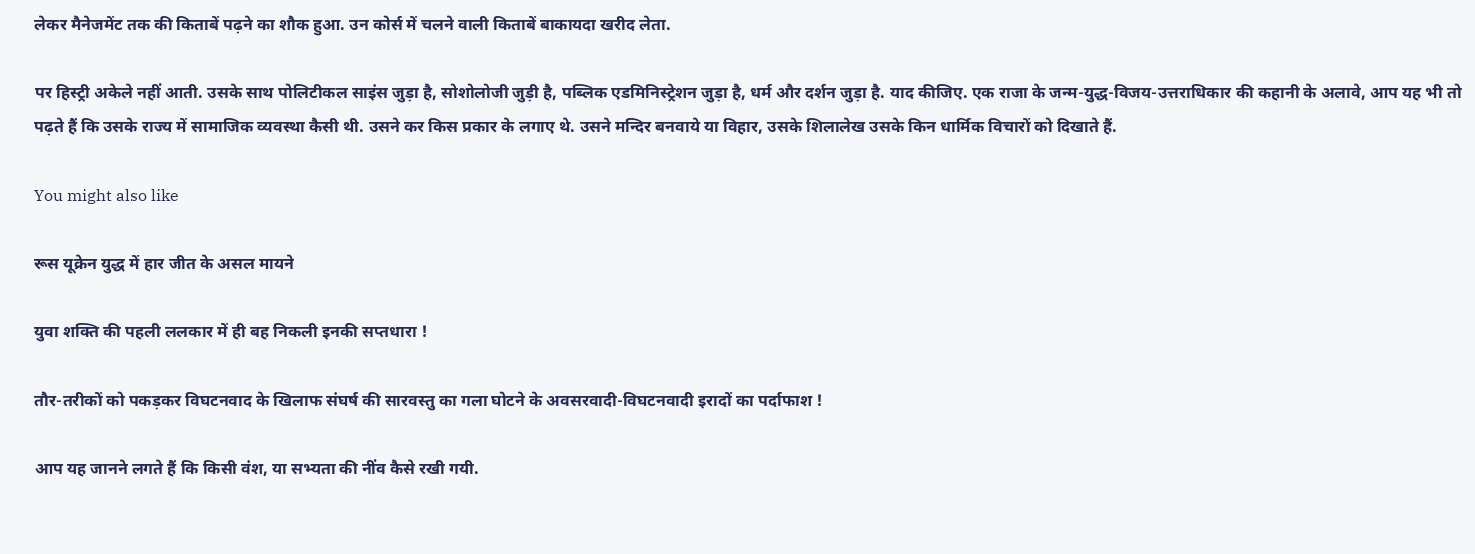लेकर मैनेजमेंट तक की किताबें पढ़ने का शौक हुआ. उन कोर्स में चलने वाली किताबें बाकायदा खरीद लेता.

पर हिस्ट्री अकेले नहीं आती. उसके साथ पोलिटीकल साइंस जुड़ा है, सोशोलोजी जुड़ी है, पब्लिक एडमिनिस्ट्रेशन जुड़ा है, धर्म और दर्शन जुड़ा है. याद कीजिए. एक राजा के जन्म-युद्ध-विजय-उत्तराधिकार की कहानी के अलावे, आप यह भी तो पढ़ते हैं कि उसके राज्य में सामाजिक व्यवस्था कैसी थी. उसने कर किस प्रकार के लगाए थे. उसने मन्दिर बनवाये या विहार, उसके शिलालेख उसके किन धार्मिक विचारों को दिखाते हैं.

You might also like

रूस यूक्रेन युद्ध में हार जीत के असल मायने

युवा शक्ति की पहली ललकार में ही बह निकली इनकी सप्तधारा !

तौर-तरीकों को पकड़कर विघटनवाद के खिलाफ संघर्ष की सारवस्तु का गला घोटने के अवसरवादी-विघटनवादी इरादों का पर्दाफाश !

आप यह जानने लगते हैं कि किसी वंश, या सभ्यता की नींव कैसे रखी गयी.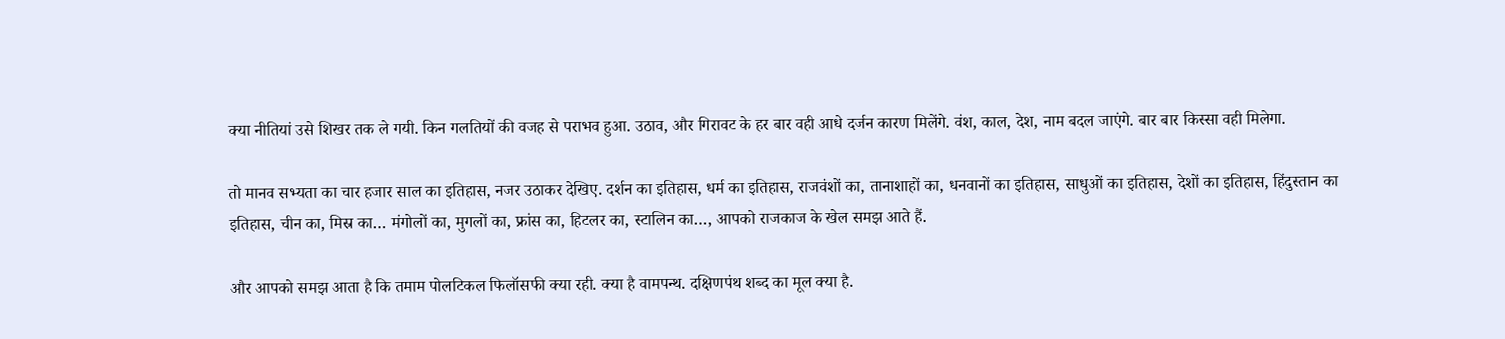क्या नीतियां उसे शिखर तक ले गयी. किन गलतियों की वजह से पराभव हुआ. उठाव, और गिरावट के हर बार वही आधे दर्जन कारण मिलेंगे. वंश, काल, देश, नाम बदल जाएंगे. बार बार किस्सा वही मिलेगा.

तो मानव सभ्यता का चार हजार साल का इतिहास, नजर उठाकर देखिए. दर्शन का इतिहास, धर्म का इतिहास, राजवंशों का, तानाशाहों का, धनवानों का इतिहास, साधुओं का इतिहास, देशों का इतिहास, हिंदुस्तान का इतिहास, चीन का, मिस्र का… मंगोलों का, मुगलों का, फ्रांस का, हिटलर का, स्टालिन का…, आपको राजकाज के खेल समझ आते हैं.

और आपको समझ आता है कि तमाम पोलटिकल फिलॉसफी क्या रही. क्या है वामपन्थ. दक्षिणपंथ शब्द का मूल क्या है.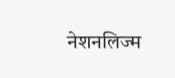नेशनलिज्म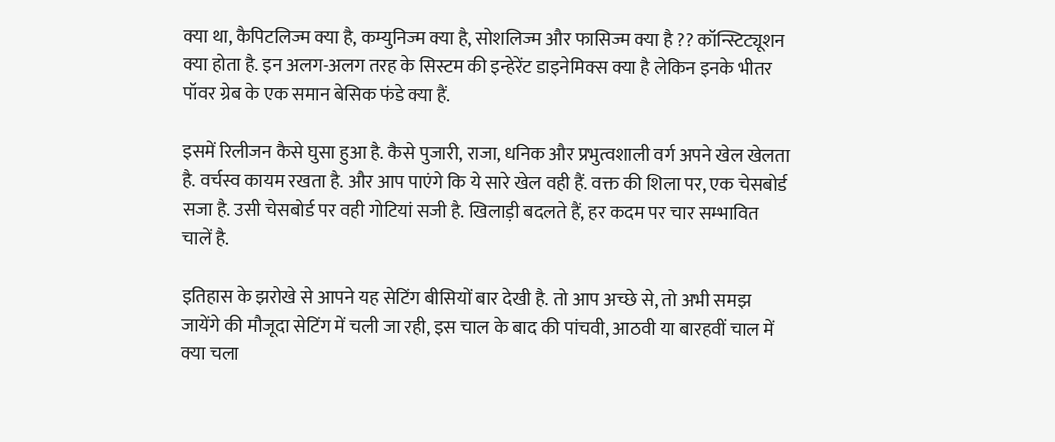क्या था, कैपिटलिज्म क्या है, कम्युनिज्म क्या है, सोशलिज्म और फासिज्म क्या है ?? कॉन्स्टिट्यूशन क्या होता है. इन अलग-अलग तरह के सिस्टम की इन्हेरेंट डाइनेमिक्स क्या है लेकिन इनके भीतर पॉवर ग्रेब के एक समान बेसिक फंडे क्या हैं.

इसमें रिलीजन कैसे घुसा हुआ है. कैसे पुजारी, राजा, धनिक और प्रभुत्वशाली वर्ग अपने खेल खेलता है. वर्चस्व कायम रखता है. और आप पाएंगे कि ये सारे खेल वही हैं. वक्त की शिला पर, एक चेसबोर्ड सजा है. उसी चेसबोर्ड पर वही गोटियां सजी है. खिलाड़ी बदलते हैं, हर कदम पर चार सम्भावित चालें है.

इतिहास के झरोखे से आपने यह सेटिंग बीसियों बार देखी है. तो आप अच्छे से, तो अभी समझ जायेंगे की मौजूदा सेटिंग में चली जा रही, इस चाल के बाद की पांचवी, आठवी या बारहवीं चाल में क्या चला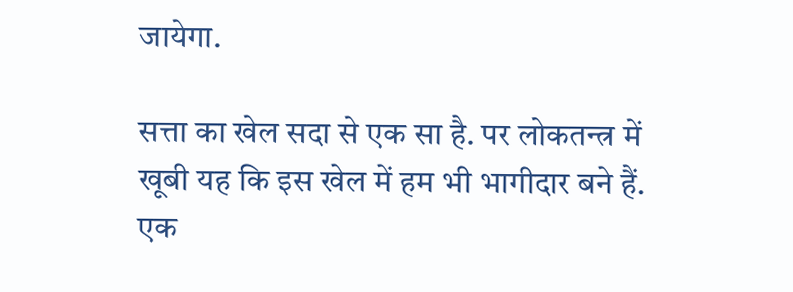जायेगा.

सत्ता का खेल सदा से एक सा है. पर लोकतन्त्र में खूबी यह कि इस खेल में हम भी भागीदार बने हैं. एक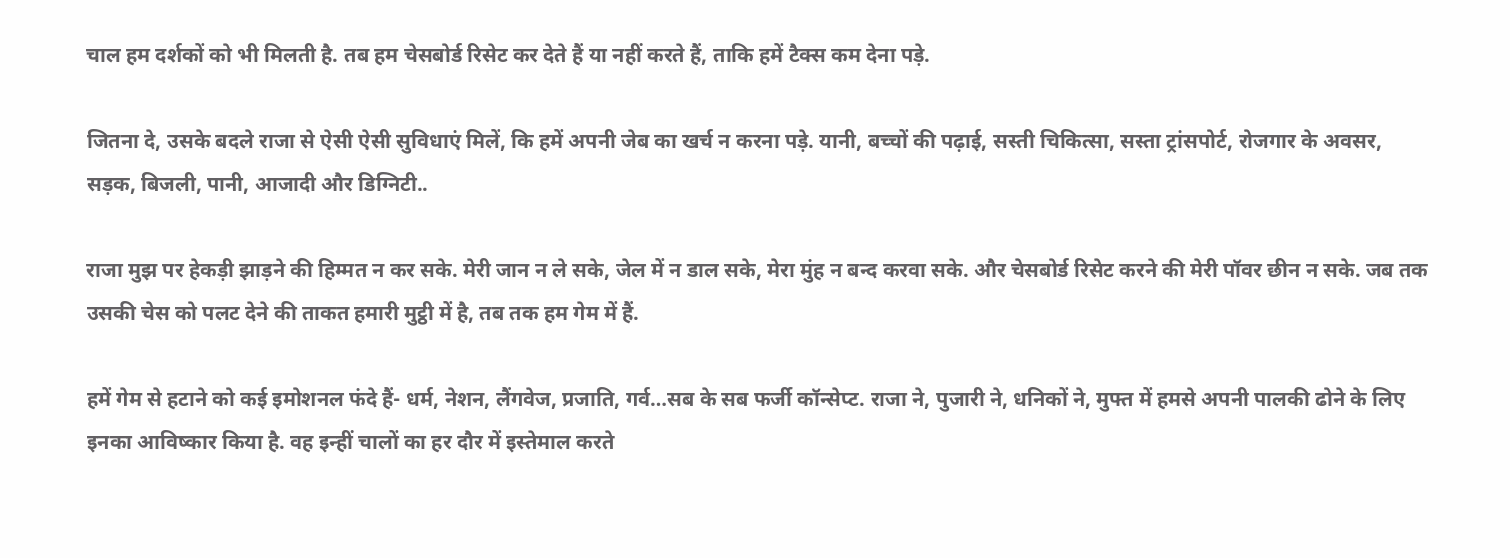चाल हम दर्शकों को भी मिलती है. तब हम चेसबोर्ड रिसेट कर देते हैं या नहीं करते हैं, ताकि हमें टैक्स कम देना पड़े.

जितना दे, उसके बदले राजा से ऐसी ऐसी सुविधाएं मिलें, कि हमें अपनी जेब का खर्च न करना पड़े. यानी, बच्चों की पढ़ाई, सस्ती चिकित्सा, सस्ता ट्रांसपोर्ट, रोजगार के अवसर, सड़क, बिजली, पानी, आजादी और डिग्निटी..

राजा मुझ पर हेकड़ी झाड़ने की हिम्मत न कर सके. मेरी जान न ले सके, जेल में न डाल सके, मेरा मुंह न बन्द करवा सके. और चेसबोर्ड रिसेट करने की मेरी पॉवर छीन न सके. जब तक उसकी चेस को पलट देने की ताकत हमारी मुट्ठी में है, तब तक हम गेम में हैं.

हमें गेम से हटाने को कई इमोशनल फंदे हैं- धर्म, नेशन, लैंगवेज, प्रजाति, गर्व…सब के सब फर्जी कॉन्सेप्ट. राजा ने, पुजारी ने, धनिकों ने, मुफ्त में हमसे अपनी पालकी ढोने के लिए इनका आविष्कार किया है. वह इन्हीं चालों का हर दौर में इस्तेमाल करते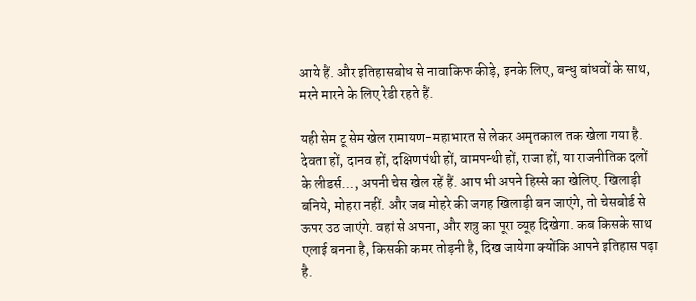आये हैं. और इतिहासबोध से नावाकिफ कीड़े, इनके लिए, बन्धु बांधवों के साथ, मरने मारने के लिए रेडी रहते हैं.

यही सेम टू सेम खेल रामायण-महाभारत से लेकर अमृतकाल तक खेला गया है. देवता हों, दानव हों, दक्षिणपंथी हों, वामपन्थी हों, राजा हों, या राजनीतिक दलों के लीडर्स…, अपनी चेस खेल रहें हैं. आप भी अपने हिस्से का खेलिए. खिलाड़ी बनिये, मोहरा नहीं. और जब मोहरे की जगह खिलाड़ी बन जाएंगे, तो चेसबोर्ड से ऊपर उठ जाएंगे. वहां से अपना, और शत्रु का पूरा व्यूह दिखेगा. कब किसके साथ एलाई बनना है, किसकी कमर तोड़नी है, दिख जायेगा क्योंकि आपने इतिहास पढ़ा है.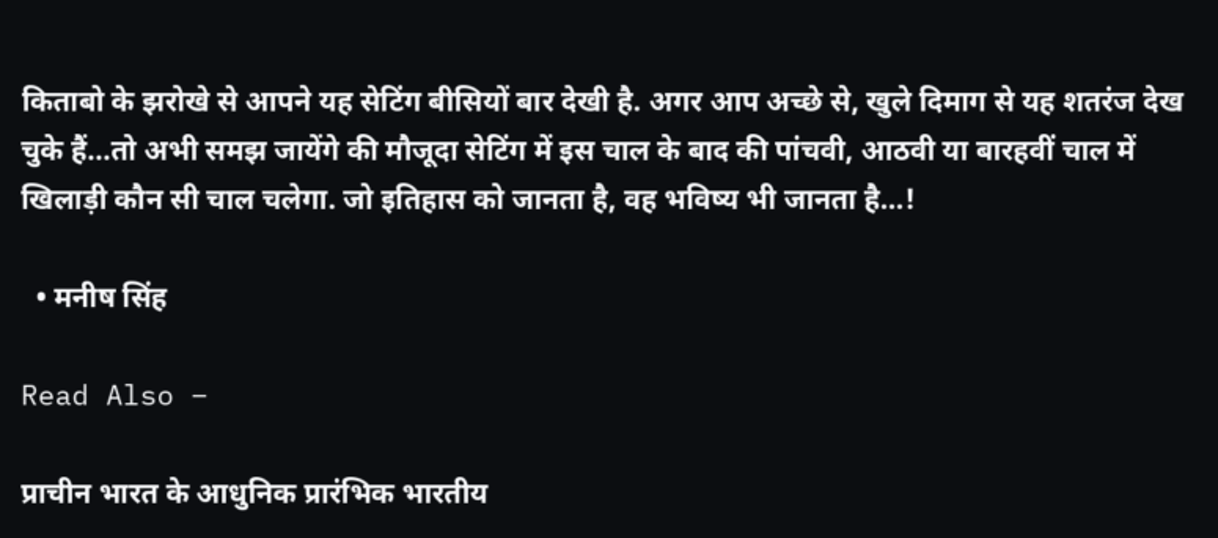किताबो के झरोखे से आपने यह सेटिंग बीसियों बार देखी है. अगर आप अच्छे से, खुले दिमाग से यह शतरंज देख चुके हैं…तो अभी समझ जायेंगे की मौजूदा सेटिंग में इस चाल के बाद की पांचवी, आठवी या बारहवीं चाल में खिलाड़ी कौन सी चाल चलेगा. जो इतिहास को जानता है, वह भविष्य भी जानता है…!

  • मनीष सिंह

Read Also –

प्राचीन भारत के आधुनिक प्रारंभिक भारतीय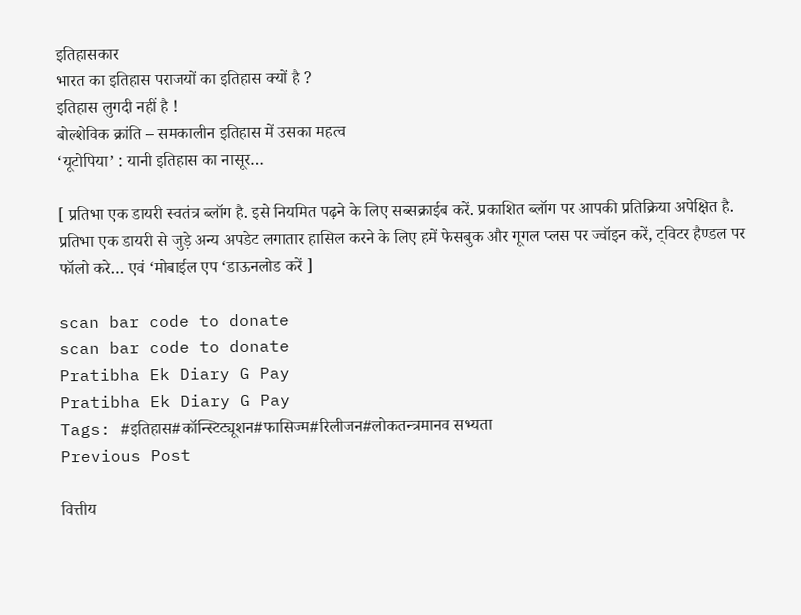इतिहासकार
भारत का इतिहास पराजयों का इतिहास क्यों है ?
इतिहास लुगदी नहीं है !
बोल्शेविक क्रांति – समकालीन इतिहास में उसका महत्व
‘यूटोपिया’ : यानी इतिहास का नासूर…

[ प्रतिभा एक डायरी स्वतंत्र ब्लॉग है. इसे नियमित पढ़ने के लिए सब्सक्राईब करें. प्रकाशित ब्लॉग पर आपकी प्रतिक्रिया अपेक्षित है. प्रतिभा एक डायरी से जुड़े अन्य अपडेट लगातार हासिल करने के लिए हमें फेसबुक और गूगल प्लस पर ज्वॉइन करें, ट्विटर हैण्डल पर फॉलो करे… एवं ‘मोबाईल एप ‘डाऊनलोड करें ]

scan bar code to donate
scan bar code to donate
Pratibha Ek Diary G Pay
Pratibha Ek Diary G Pay
Tags: #इतिहास#कॉन्स्टिट्यूशन#फासिज्म#रिलीजन#लोकतन्त्रमानव सभ्यता
Previous Post

वित्तीय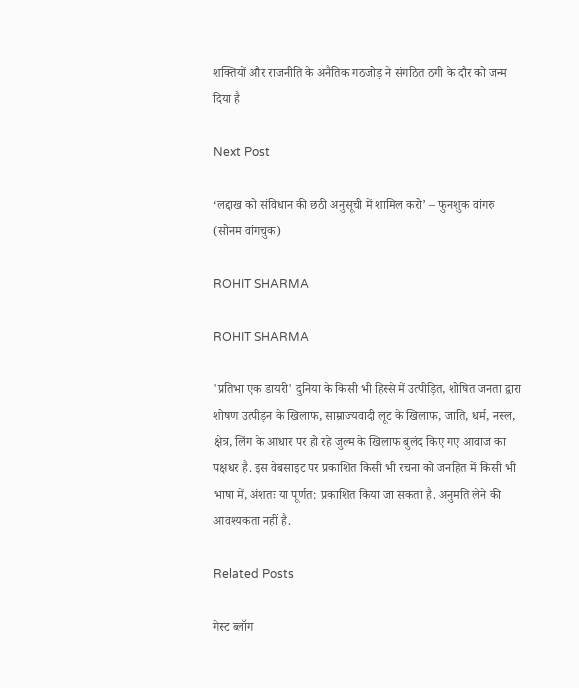शक्तियों और राजनीति के अनैतिक गठजोड़ ने संगठित ठगी के दौर को जन्म दिया है

Next Post

‘लद्दाख को संविधान की छठी अनुसूची में शामिल करो’ – फुनशुक वांगरु (सोनम वांगचुक)

ROHIT SHARMA

ROHIT SHARMA

'प्रतिभा एक डायरी' दुनिया के किसी भी हिस्से में उत्पीड़ित, शोषित जनता द्वारा शोषण उत्पीड़न के खिलाफ, साम्राज्यवादी लूट के खिलाफ, जाति, धर्म, नस्ल, क्षेत्र, लिंग के आधार पर हो रहे जुल्म के खिलाफ बुलंद किए गए आवाज का पक्षधर है. इस वेबसाइट पर प्रकाशित किसी भी रचना को जनहित में किसी भी भाषा में, अंशतः या पूर्णत: प्रकाशित किया जा सकता है. अनुमति लेने की आवश्यकता नहीं है.

Related Posts

गेस्ट ब्लॉग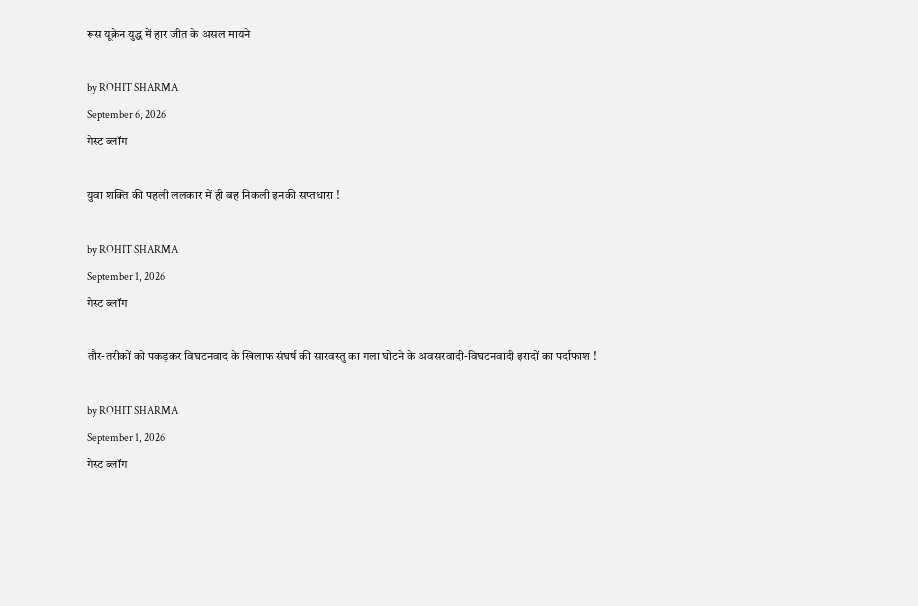रूस यूक्रेन युद्ध में हार जीत के असल मायने

by ROHIT SHARMA
September 6, 2026
गेस्ट ब्लॉग

युवा शक्ति की पहली ललकार में ही बह निकली इनकी सप्तधारा !

by ROHIT SHARMA
September 1, 2026
गेस्ट ब्लॉग

तौर-तरीकों को पकड़कर विघटनवाद के खिलाफ संघर्ष की सारवस्तु का गला घोटने के अवसरवादी-विघटनवादी इरादों का पर्दाफाश !

by ROHIT SHARMA
September 1, 2026
गेस्ट ब्लॉग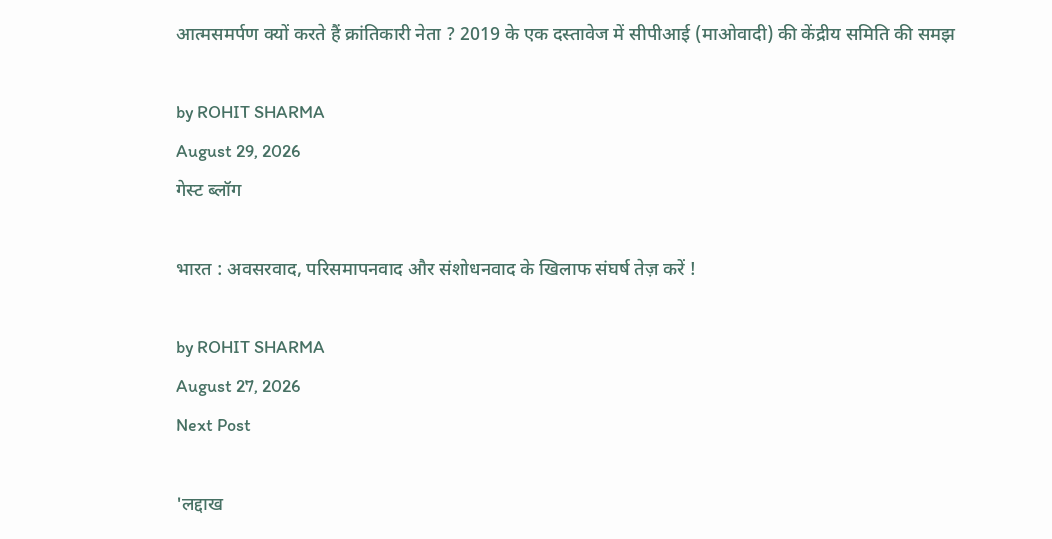आत्मसमर्पण क्यों करते हैं क्रांतिकारी नेता ? 2019 के एक दस्तावेज में सीपीआई (माओवादी) की केंद्रीय समिति की समझ

by ROHIT SHARMA
August 29, 2026
गेस्ट ब्लॉग

भारत : अवसरवाद, परिसमापनवाद और संशोधनवाद के खिलाफ संघर्ष तेज़ करें !

by ROHIT SHARMA
August 27, 2026
Next Post

'लद्दाख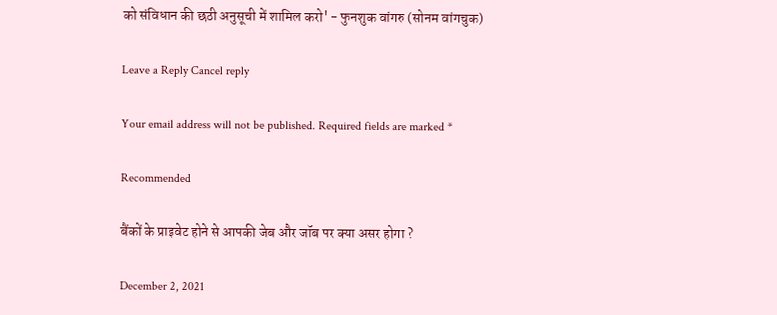को संविधान की छठी अनुसूची में शामिल करो' - फुनशुक वांगरु (सोनम वांगचुक)

Leave a Reply Cancel reply

Your email address will not be published. Required fields are marked *

Recommended

बैंकों के प्राइवेट होने से आपकी जेब और जॉब पर क्या असर होगा ?

December 2, 2021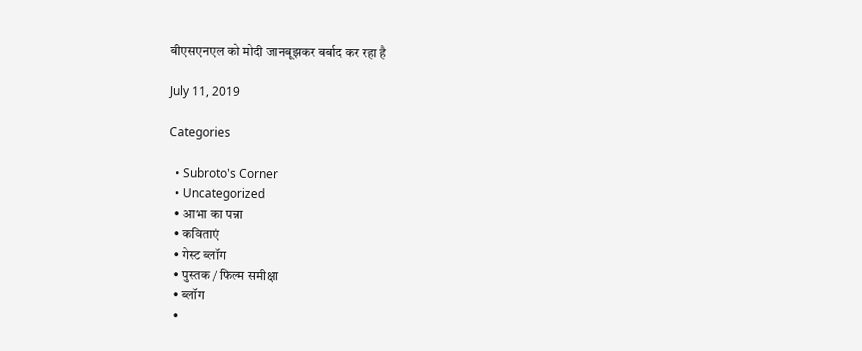बीएसएनएल को मोदी जानबूझकर बर्बाद कर रहा है

July 11, 2019

Categories

  • Subroto's Corner
  • Uncategorized
  • आभा का पन्ना
  • कविताएं
  • गेस्ट ब्लॉग
  • पुस्तक / फिल्म समीक्षा
  • ब्लॉग
  •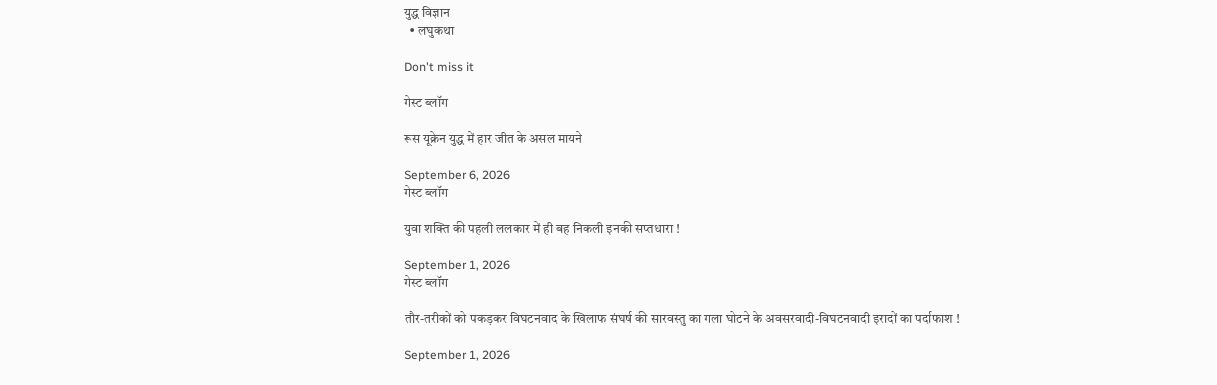युद्ध विज्ञान
  • लघुकथा

Don't miss it

गेस्ट ब्लॉग

रूस यूक्रेन युद्ध में हार जीत के असल मायने

September 6, 2026
गेस्ट ब्लॉग

युवा शक्ति की पहली ललकार में ही बह निकली इनकी सप्तधारा !

September 1, 2026
गेस्ट ब्लॉग

तौर-तरीकों को पकड़कर विघटनवाद के खिलाफ संघर्ष की सारवस्तु का गला घोटने के अवसरवादी-विघटनवादी इरादों का पर्दाफाश !

September 1, 2026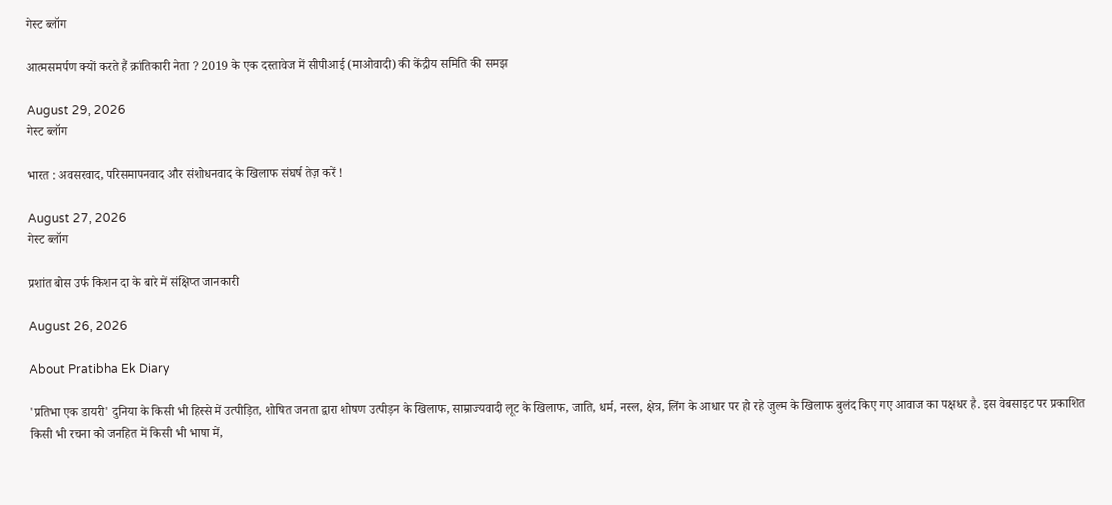गेस्ट ब्लॉग

आत्मसमर्पण क्यों करते हैं क्रांतिकारी नेता ? 2019 के एक दस्तावेज में सीपीआई (माओवादी) की केंद्रीय समिति की समझ

August 29, 2026
गेस्ट ब्लॉग

भारत : अवसरवाद, परिसमापनवाद और संशोधनवाद के खिलाफ संघर्ष तेज़ करें !

August 27, 2026
गेस्ट ब्लॉग

प्रशांत बोस उर्फ किशन दा के बारे में संक्षिप्त जानकारी

August 26, 2026

About Pratibha Ek Diary

'प्रतिभा एक डायरी' दुनिया के किसी भी हिस्से में उत्पीड़ित, शोषित जनता द्वारा शोषण उत्पीड़न के खिलाफ, साम्राज्यवादी लूट के खिलाफ, जाति, धर्म, नस्ल, क्षेत्र, लिंग के आधार पर हो रहे जुल्म के खिलाफ बुलंद किए गए आवाज का पक्षधर है. इस वेबसाइट पर प्रकाशित किसी भी रचना को जनहित में किसी भी भाषा में,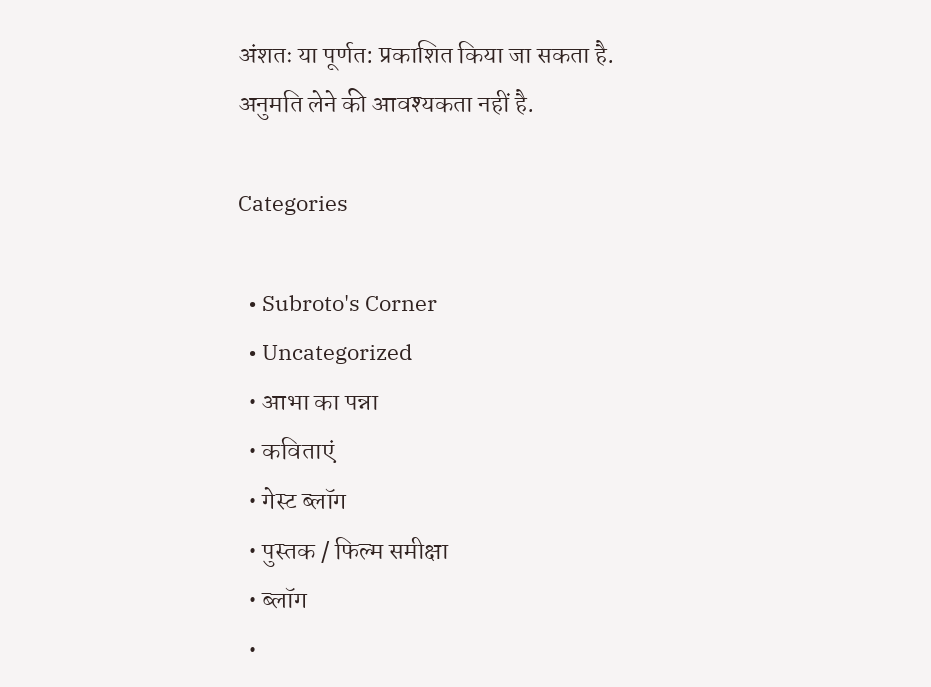अंशतः या पूर्णत: प्रकाशित किया जा सकता है. अनुमति लेने की आवश्यकता नहीं है.

Categories

  • Subroto's Corner
  • Uncategorized
  • आभा का पन्ना
  • कविताएं
  • गेस्ट ब्लॉग
  • पुस्तक / फिल्म समीक्षा
  • ब्लॉग
  •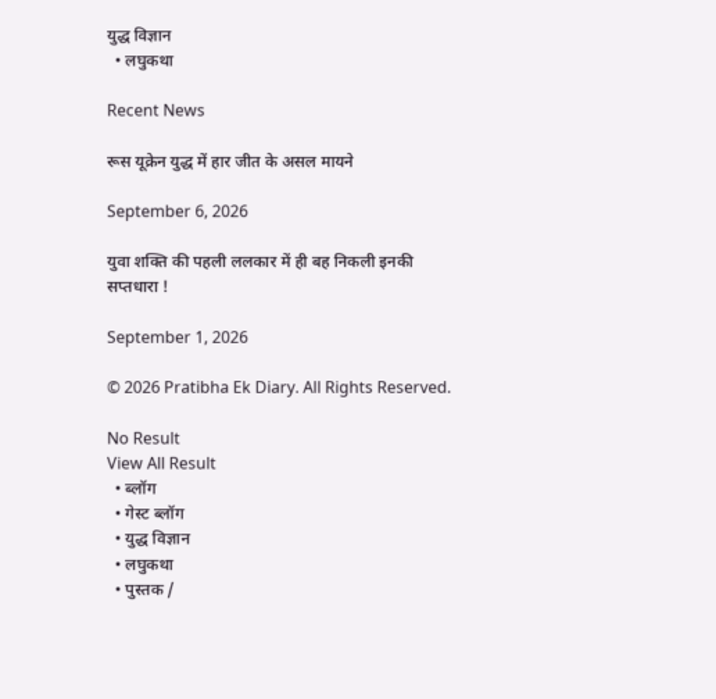युद्ध विज्ञान
  • लघुकथा

Recent News

रूस यूक्रेन युद्ध में हार जीत के असल मायने

September 6, 2026

युवा शक्ति की पहली ललकार में ही बह निकली इनकी सप्तधारा !

September 1, 2026

© 2026 Pratibha Ek Diary. All Rights Reserved.

No Result
View All Result
  • ब्लॉग
  • गेस्ट ब्लॉग
  • युद्ध विज्ञान
  • लघुकथा
  • पुस्तक /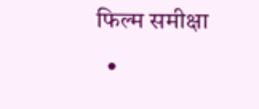फिल्म समीक्षा
  •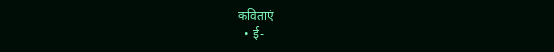कविताएं
  • ई-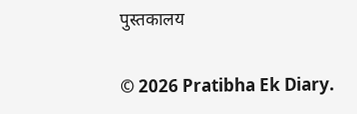पुस्तकालय

© 2026 Pratibha Ek Diary.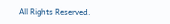All Rights Reserved.